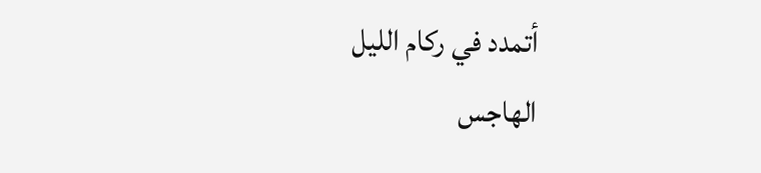أتمدد في ركام الليل
الهاجس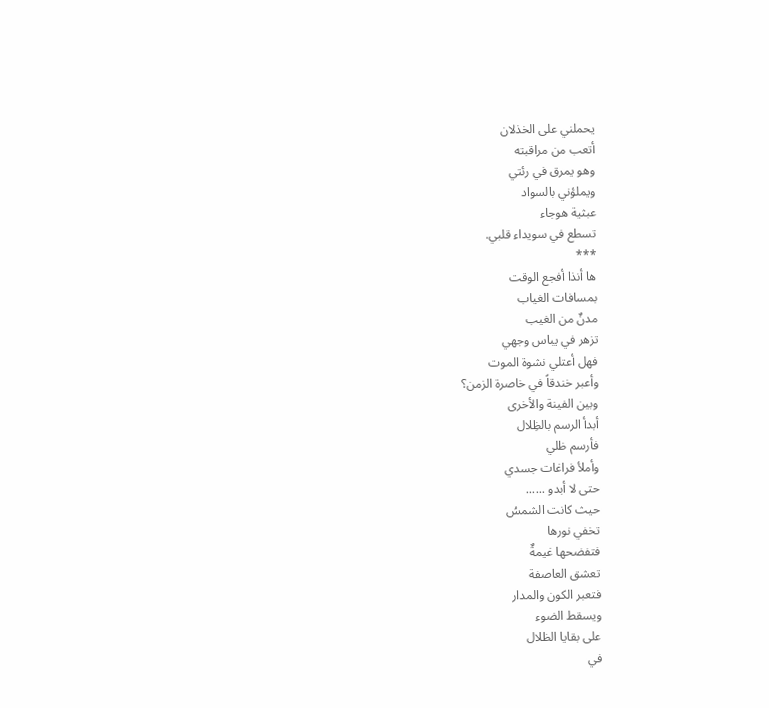يحملني على الخذلان
أتعب من مراقبته
وهو يمرق في رئتي
ويملؤني بالسواد
عبثية هوجاء
تسطع في سويداء قلبي.
***
ها أنذا أفجع الوقت
بمسافات الغياب
مدنٌ من الغيب
تزهر في يباس وجهي
فهل أعتلي نشوة الموت
وأعبر خندقاً في خاصرة الزمن؟
وبين الفينة والأخرى
أبدأ الرسم بالظِلال
فأرسم ظلي
وأملأ فراغات جسدي
حتى لا أبدو ......
حيث كانت الشمسُ
تخفي نورها
فتفضحها غيمةٌ
تعشق العاصفة
فتعبر الكون والمدار
ويسقط الضوء
على بقايا الظلال
في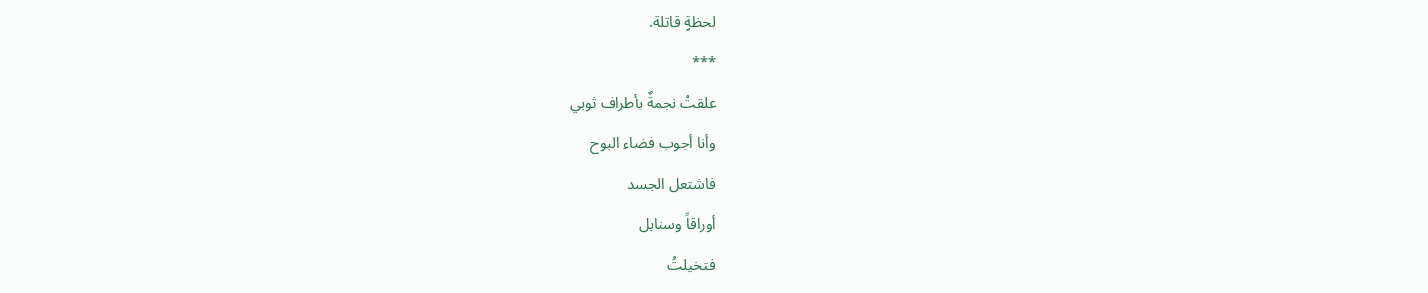لحظةٍ قاتلة.
***
علقتْ نجمةٌ بأطراف ثوبي
وأنا أجوب فضاء البوح
فاشتعل الجسد
أوراقاً وسنابل
فتخيلتُ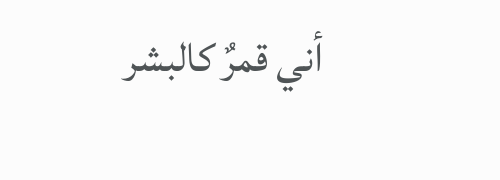أني قمرٌ كالبشر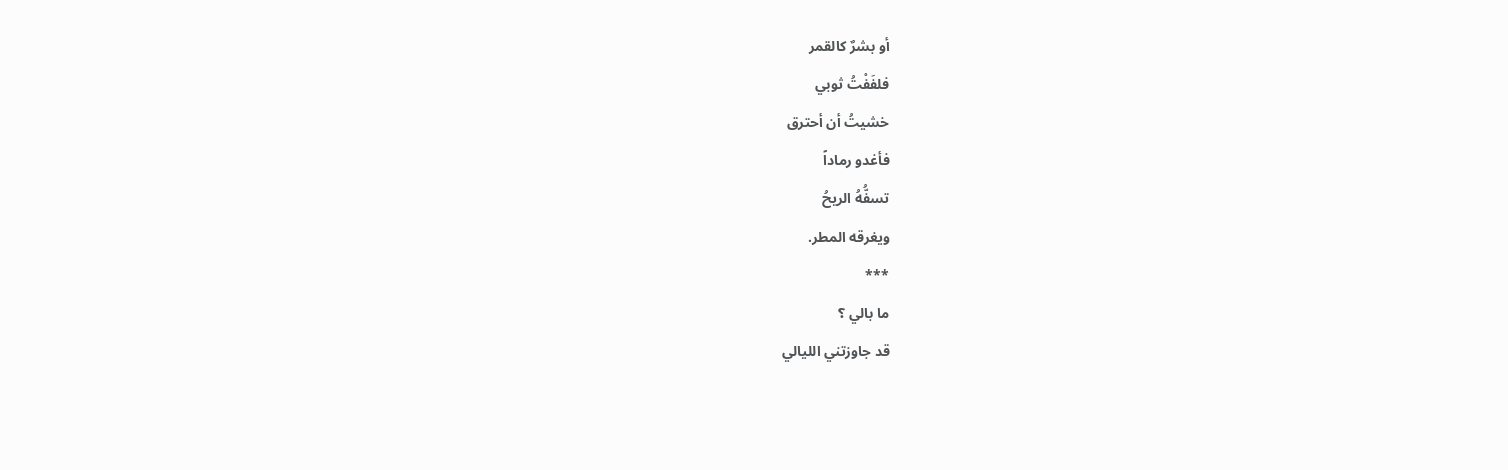أو بشرٌ كالقمر
فلفَفْتُ ثوبي
خشيتُ أن أحترق
فأغدو رماداً
تسفُّهُ الريحُ
ويغرقه المطر.
***
ما بالي ؟
قد جاوزتني الليالي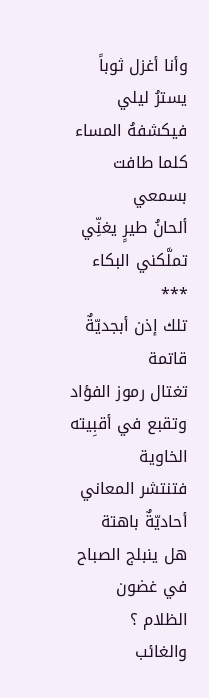وأنا أغزل ثوباً
يسترُ ليلي
فيكشفهُ المساء
كلما طافت بسمعي
ألحانُ طيرٍ يغنِّي
تملَّكني البكاء
***
تلك إذن أبجديّةٌ قاتمة
تغتال رموز الفؤاد
وتقبع في أقبِيته الخاوية
فتنتشر المعاني
أحاديّةٌ باهتة
هل ينبلج الصباح
في غضون الظلام ؟
والغائب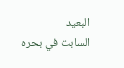البعيد
السابت في بحره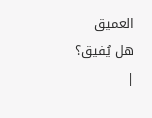العميق
هل يُفيق؟
|